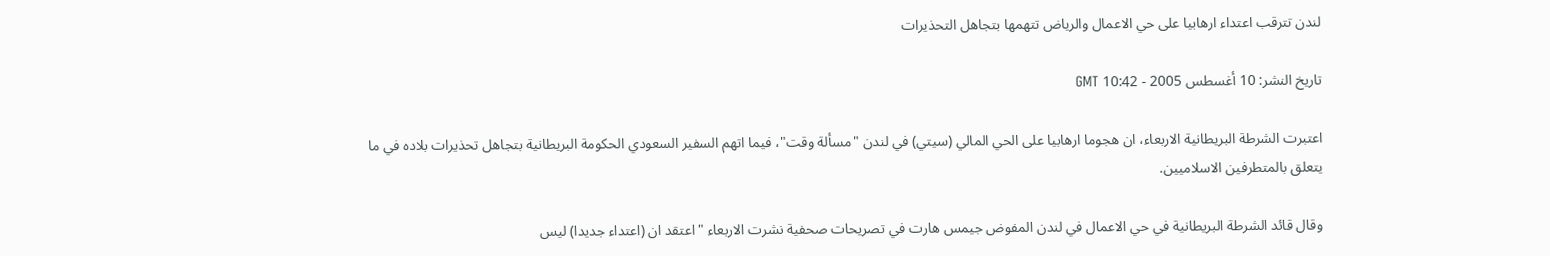لندن تترقب اعتداء ارهابيا على حي الاعمال والرياض تتهمها بتجاهل التحذيرات

تاريخ النشر: 10 أغسطس 2005 - 10:42 GMT

اعتبرت الشرطة البريطانية الاربعاء، ان هجوما ارهابيا على الحي المالي (سيتي) في لندن "مسألة وقت"، فيما اتهم السفير السعودي الحكومة البريطانية بتجاهل تحذيرات بلاده في ما يتعلق بالمتطرفين الاسلاميين.

وقال قائد الشرطة البريطانية في حي الاعمال في لندن المفوض جيمس هارت في تصريحات صحفية نشرت الاربعاء "اعتقد ان (اعتداء جديدا) ليس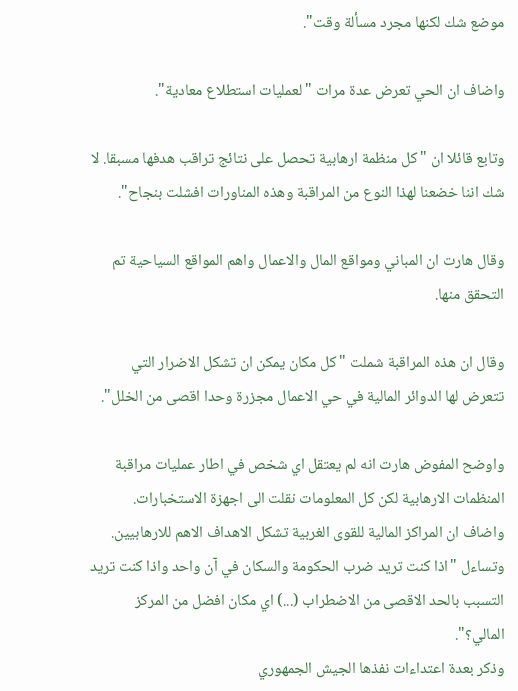موضع شك لكنها مجرد مسألة وقت".

واضاف ان الحي تعرض عدة مرات "لعمليات استطلاع معادية".

وتابع قائلا ان "كل منظمة ارهابية تحصل على نتائج تراقب هدفها مسبقا. لا شك اننا خضعنا لهذا النوع من المراقبة وهذه المناورات افشلت بنجاح".

وقال هارت ان المباني ومواقع المال والاعمال واهم المواقع السياحية تم التحقق منها.

وقال ان هذه المراقبة شملت "كل مكان يمكن ان تشكل الاضرار التي تتعرض لها الدوائر المالية في حي الاعمال مجزرة وحدا اقصى من الخلل".

واوضح المفوض هارت انه لم يعتقل اي شخص في اطار عمليات مراقبة المنظمات الارهابية لكن كل المعلومات نقلت الى اجهزة الاستخبارات.
واضاف ان المراكز المالية للقوى الغربية تشكل الاهداف الاهم للارهابيين.
وتساءل "اذا كنت تريد ضرب الحكومة والسكان في آن واحد واذا كنت تريد التسبب بالحد الاقصى من الاضطراب (...) اي مكان افضل من المركز المالي؟".
وذكر بعدة اعتداءات نفذها الجيش الجمهوري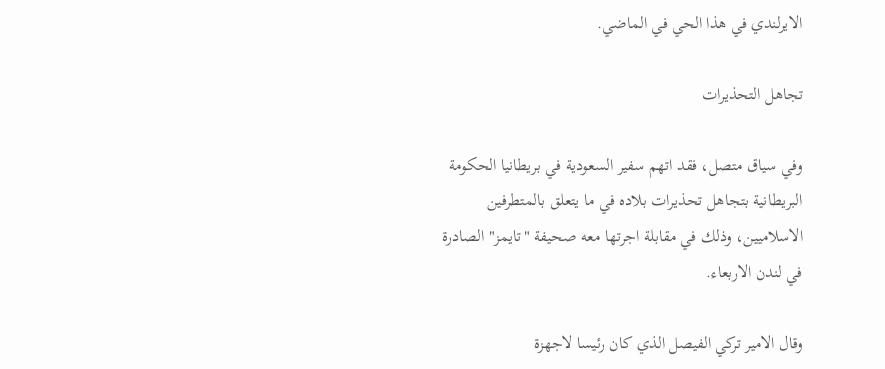الايرلندي في هذا الحي في الماضي.

تجاهل التحذيرات

وفي سياق متصل، فقد اتهم سفير السعودية في بريطانيا الحكومة البريطانية بتجاهل تحذيرات بلاده في ما يتعلق بالمتطرفين الاسلاميين، وذلك في مقابلة اجرتها معه صحيفة "تايمز" الصادرة في لندن الاربعاء.

وقال الامير تركي الفيصل الذي كان رئيسا لاجهزة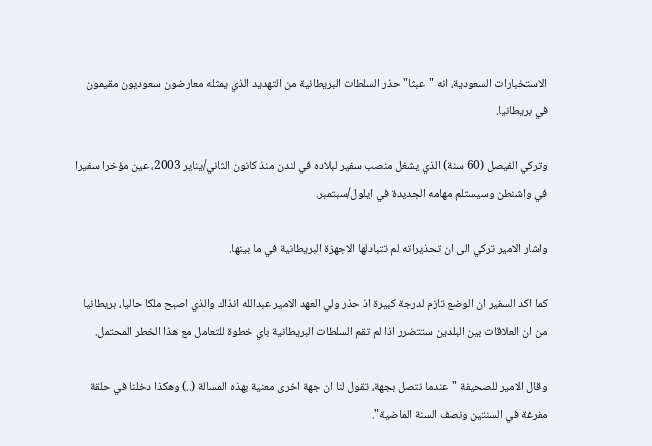الاستخبارات السعودية، انه "عبثا" حذر السلطات البريطانية من التهديد الذي يمثله معارضون سعوديون مقيمون في بريطانيا.

وتركي الفيصل (60 سنة) الذي يشغل منصب سفير لبلاده في لندن منذ كانون الثاني/يناير 2003، عين مؤخرا سفيرا في واشنطن وسيستلم مهامه الجديدة في ايلول/سبتمبر.

واشار الامير تركي الى ان تحذيراته لم تتبادلها الاجهزة البريطانية في ما بينها.

كما اكد السفير ان الوضع تازم لدرجة كبيرة اذ حذر ولي العهد الامير عبدالله انذاك والذي اصبح ملكا حاليا، بريطانيا من ان العلاقات بين البلدين ستتضرر اذا لم تقم السلطات البريطانية باي خطوة للتعامل مع هذا الخطر المحتمل.

وقال الامير للصحيفة "عندما نتصل بجهة، تقول لنا ان جهة اخرى معنية بهذه المسالة (..) وهكذا دخلنا في حلقة مفرغة في السنتين ونصف السنة الماضية".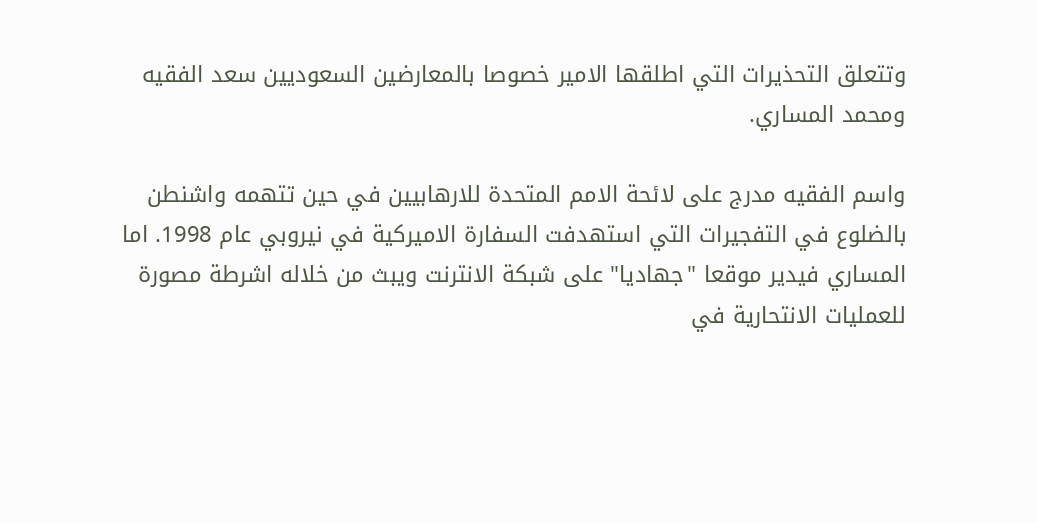وتتعلق التحذيرات التي اطلقها الامير خصوصا بالمعارضين السعوديين سعد الفقيه ومحمد المساري.

واسم الفقيه مدرج على لائحة الامم المتحدة للارهابيين في حين تتهمه واشنطن بالضلوع في التفجيرات التي استهدفت السفارة الاميركية في نيروبي عام 1998. اما المساري فيدير موقعا "جهاديا" على شبكة الانترنت ويبث من خلاله اشرطة مصورة للعمليات الانتحارية في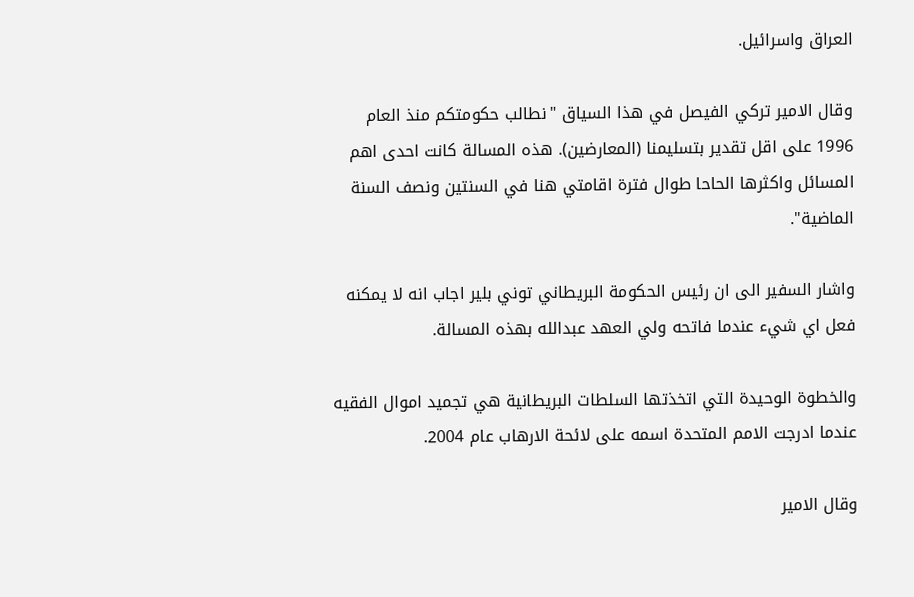العراق واسرائيل.

وقال الامير تركي الفيصل في هذا السياق "نطالب حكومتكم منذ العام 1996 على اقل تقدير بتسليمنا (المعارضين). هذه المسالة كانت احدى اهم المسائل واكثرها الحاحا طوال فترة اقامتي هنا في السنتين ونصف السنة الماضية".

واشار السفير الى ان رئيس الحكومة البريطاني توني بلير اجاب انه لا يمكنه فعل اي شيء عندما فاتحه ولي العهد عبدالله بهذه المسالة.

والخطوة الوحيدة التي اتخذتها السلطات البريطانية هي تجميد اموال الفقيه عندما ادرجت الامم المتحدة اسمه على لائحة الارهاب عام 2004.

وقال الامير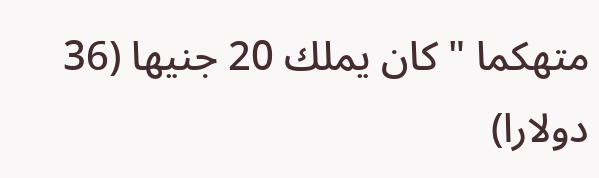متهكما "كان يملك 20 جنيها (36 دولارا)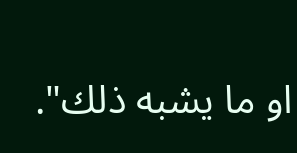او ما يشبه ذلك".